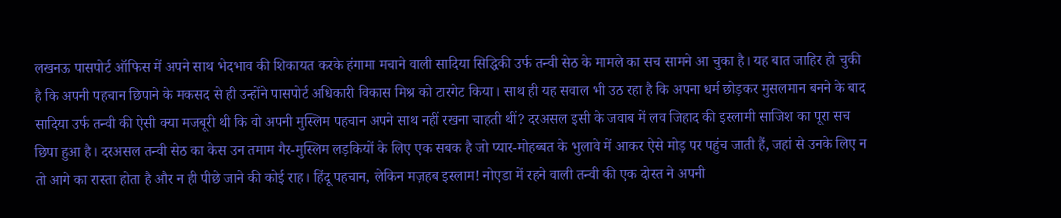लखनऊ पासपोर्ट ऑफिस में अपने साथ भेदभाव की शिकायत करके हंगामा मचाने वाली सादिया सिद्धिकी उर्फ तन्वी सेठ के मामले का सच सामने आ चुका है। यह बात जाहिर हो चुकी है कि अपनी पहचान छिपाने के मकसद से ही उन्होंने पासपोर्ट अधिकारी विकास मिश्र को टारगेट किया। साथ ही यह सवाल भी उठ रहा है कि अपना धर्म छोड़कर मुसलमान बनने के बाद सादिया उर्फ तन्वी की ऐसी क्या मजबूरी थी कि वो अपनी मुस्लिम पहचान अपने साथ नहीं रखना चाहती थीं? दरअसल इसी के जवाब में लव जिहाद की इस्लामी साजिश का पूरा सच छिपा हुआ है। दरअसल तन्वी सेठ का केस उन तमाम गैर-मुस्लिम लड़कियों के लिए एक सबक है जो प्यार-मोहब्बत के भुलावे में आकर ऐसे मोड़ पर पहुंच जाती हैं, जहां से उनके लिए न तो आगे का रास्ता होता है और न ही पीछे जाने की कोई राह। हिंदू पहचान, लेकिन मज़हब इस्लाम! नोएडा में रहने वाली तन्वी की एक दोस्त ने अपनी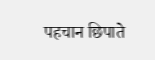पहचान छिपाते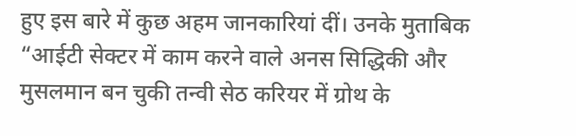हुए इस बारे में कुछ अहम जानकारियां दीं। उनके मुताबिक “आईटी सेक्टर में काम करने वाले अनस सिद्धिकी और मुसलमान बन चुकी तन्वी सेठ करियर में ग्रोथ के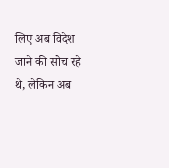लिए अब विदेश जाने की सोच रहे थे, लेकिन अब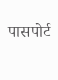पासपोर्ट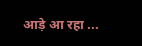आड़े आ रहा ...